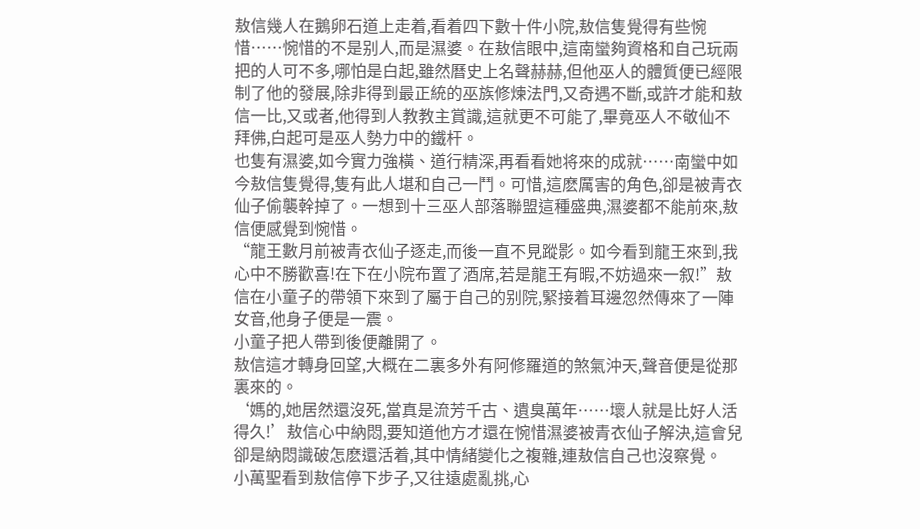敖信幾人在鵝卵石道上走着,看着四下數十件小院,敖信隻覺得有些惋惜……惋惜的不是别人,而是濕婆。在敖信眼中,這南蠻夠資格和自己玩兩把的人可不多,哪怕是白起,雖然曆史上名聲赫赫,但他巫人的體質便已經限制了他的發展,除非得到最正統的巫族修煉法門,又奇遇不斷,或許才能和敖信一比,又或者,他得到人教教主賞識,這就更不可能了,畢竟巫人不敬仙不拜佛,白起可是巫人勢力中的鐵杆。
也隻有濕婆,如今實力強橫、道行精深,再看看她将來的成就……南蠻中如今敖信隻覺得,隻有此人堪和自己一鬥。可惜,這麽厲害的角色,卻是被青衣仙子偷襲幹掉了。一想到十三巫人部落聯盟這種盛典,濕婆都不能前來,敖信便感覺到惋惜。
“龍王數月前被青衣仙子逐走,而後一直不見蹤影。如今看到龍王來到,我心中不勝歡喜!在下在小院布置了酒席,若是龍王有暇,不妨過來一叙!”敖信在小童子的帶領下來到了屬于自己的别院,緊接着耳邊忽然傳來了一陣女音,他身子便是一震。
小童子把人帶到後便離開了。
敖信這才轉身回望,大概在二裏多外有阿修羅道的煞氣沖天,聲音便是從那裏來的。
‘媽的,她居然還沒死,當真是流芳千古、遺臭萬年……壞人就是比好人活得久!’敖信心中納悶,要知道他方才還在惋惜濕婆被青衣仙子解決,這會兒卻是納悶識破怎麽還活着,其中情緒變化之複雜,連敖信自己也沒察覺。
小萬聖看到敖信停下步子,又往遠處亂挑,心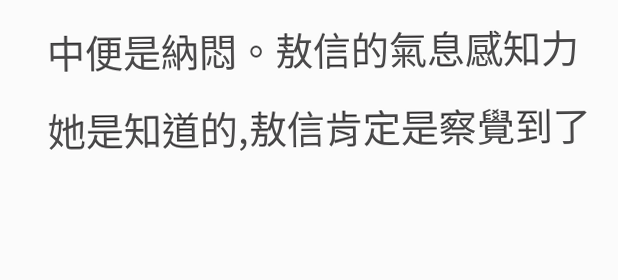中便是納悶。敖信的氣息感知力她是知道的,敖信肯定是察覺到了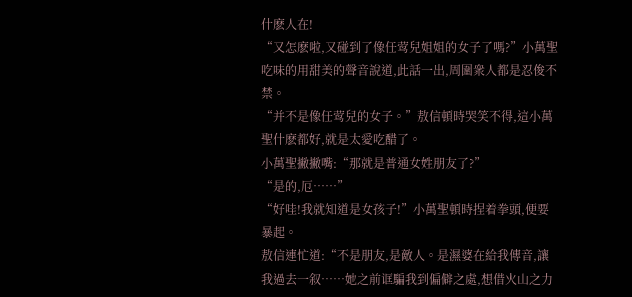什麽人在!
“又怎麽啦,又碰到了像任莺兒姐姐的女子了嗎?”小萬聖吃味的用甜美的聲音說道,此話一出,周圍衆人都是忍俊不禁。
“并不是像任莺兒的女子。”敖信頓時哭笑不得,這小萬聖什麽都好,就是太愛吃醋了。
小萬聖撇撇嘴:“那就是普通女姓朋友了?”
“是的,厄……”
“好哇!我就知道是女孩子!”小萬聖頓時捏着拳頭,便要暴起。
敖信連忙道:“不是朋友,是敵人。是濕婆在給我傳音,讓我過去一叙……她之前诓騙我到偏僻之處,想借火山之力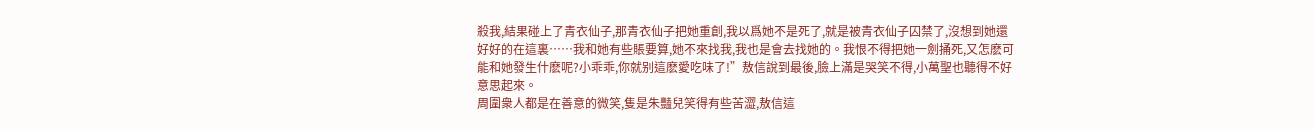殺我,結果碰上了青衣仙子,那青衣仙子把她重創,我以爲她不是死了,就是被青衣仙子囚禁了,沒想到她還好好的在這裏……我和她有些賬要算,她不來找我,我也是會去找她的。我恨不得把她一劍捅死,又怎麽可能和她發生什麽呢?小乖乖,你就别這麽愛吃味了!”敖信說到最後,臉上滿是哭笑不得,小萬聖也聽得不好意思起來。
周圍衆人都是在善意的微笑,隻是朱豔兒笑得有些苦澀,敖信這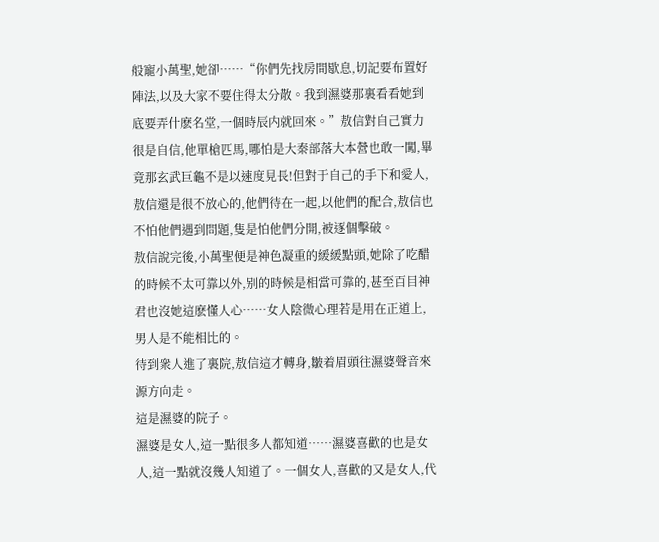般寵小萬聖,她卻……“你們先找房間歇息,切記要布置好陣法,以及大家不要住得太分散。我到濕婆那裏看看她到底要弄什麽名堂,一個時辰内就回來。”敖信對自己實力很是自信,他單槍匹馬,哪怕是大秦部落大本營也敢一闖,畢竟那玄武巨龜不是以速度見長!但對于自己的手下和愛人,敖信還是很不放心的,他們待在一起,以他們的配合,敖信也不怕他們遇到問題,隻是怕他們分開,被逐個擊破。
敖信說完後,小萬聖便是神色凝重的緩緩點頭,她除了吃醋的時候不太可靠以外,别的時候是相當可靠的,甚至百目神君也沒她這麽懂人心……女人陰微心理若是用在正道上,男人是不能相比的。
待到衆人進了裏院,敖信這才轉身,皺着眉頭往濕婆聲音來源方向走。
這是濕婆的院子。
濕婆是女人,這一點很多人都知道……濕婆喜歡的也是女人,這一點就沒幾人知道了。一個女人,喜歡的又是女人,代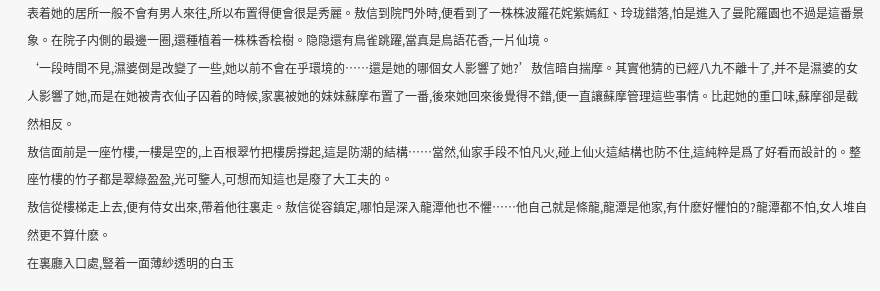表着她的居所一般不會有男人來往,所以布置得便會很是秀麗。敖信到院門外時,便看到了一株株波羅花姹紫嫣紅、玲珑錯落,怕是進入了曼陀羅園也不過是這番景象。在院子内側的最邊一圈,還種植着一株株香桧樹。隐隐還有鳥雀跳躍,當真是鳥語花香,一片仙境。
‘一段時間不見,濕婆倒是改變了一些,她以前不會在乎環境的……還是她的哪個女人影響了她?’敖信暗自揣摩。其實他猜的已經八九不離十了,并不是濕婆的女人影響了她,而是在她被青衣仙子囚着的時候,家裏被她的妹妹蘇摩布置了一番,後來她回來後覺得不錯,便一直讓蘇摩管理這些事情。比起她的重口味,蘇摩卻是截然相反。
敖信面前是一座竹樓,一樓是空的,上百根翠竹把樓房撐起,這是防潮的結構……當然,仙家手段不怕凡火,碰上仙火這結構也防不住,這純粹是爲了好看而設計的。整座竹樓的竹子都是翠綠盈盈,光可鑒人,可想而知這也是廢了大工夫的。
敖信從樓梯走上去,便有侍女出來,帶着他往裏走。敖信從容鎮定,哪怕是深入龍潭他也不懼……他自己就是條龍,龍潭是他家,有什麽好懼怕的?龍潭都不怕,女人堆自然更不算什麽。
在裏廳入口處,豎着一面薄紗透明的白玉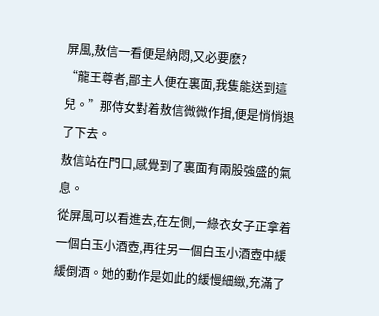屏風,敖信一看便是納悶,又必要麽?
“龍王尊者,鄙主人便在裏面,我隻能送到這兒。”那侍女對着敖信微微作揖,便是悄悄退了下去。
敖信站在門口,感覺到了裏面有兩股強盛的氣息。
從屏風可以看進去,在左側,一綠衣女子正拿着一個白玉小酒壺,再往另一個白玉小酒壺中緩緩倒酒。她的動作是如此的緩慢細緻,充滿了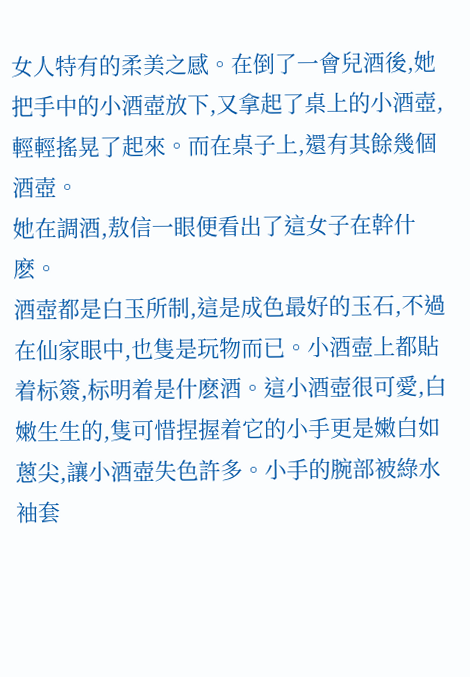女人特有的柔美之感。在倒了一會兒酒後,她把手中的小酒壺放下,又拿起了桌上的小酒壺,輕輕搖晃了起來。而在桌子上,還有其餘幾個酒壺。
她在調酒,敖信一眼便看出了這女子在幹什麽。
酒壺都是白玉所制,這是成色最好的玉石,不過在仙家眼中,也隻是玩物而已。小酒壺上都貼着标簽,标明着是什麽酒。這小酒壺很可愛,白嫩生生的,隻可惜捏握着它的小手更是嫩白如蔥尖,讓小酒壺失色許多。小手的腕部被綠水袖套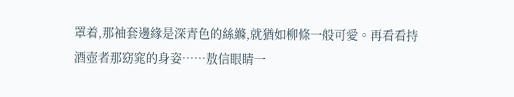罩着,那袖套邊緣是深青色的絲縧,就猶如柳條一般可愛。再看看持酒壺者那窈窕的身姿……敖信眼睛一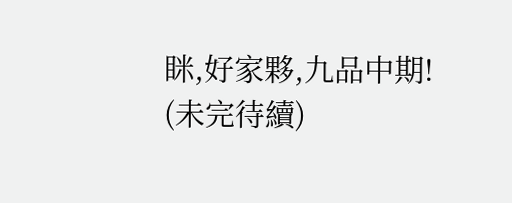眯,好家夥,九品中期!
(未完待續)